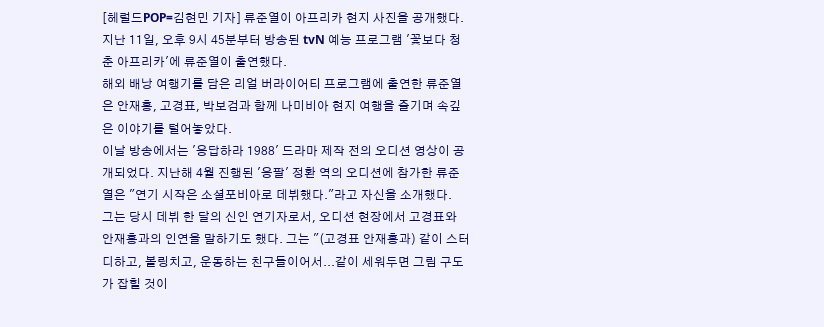[헤럴드POP=김현민 기자] 류준열이 아프리카 현지 사진을 공개했다.
지난 11일, 오후 9시 45분부터 방송된 tvN 예능 프로그램 '꽃보다 청춘 아프리카'에 류준열이 출연했다.
해외 배낭 여행기를 담은 리얼 버라이어티 프로그램에 출연한 류준열은 안재홍, 고경표, 박보검과 함께 나미비아 현지 여행을 즐기며 속깊은 이야기를 털어놓았다.
이날 방송에서는 '응답하라 1988' 드라마 제작 전의 오디션 영상이 공개되었다. 지난해 4월 진행된 '응팔' 정환 역의 오디션에 참가한 류준열은 "연기 시작은 소셜포비아로 데뷔했다."라고 자신을 소개했다.
그는 당시 데뷔 한 달의 신인 연기자로서, 오디션 현장에서 고경표와 안재홍과의 인연을 말하기도 했다. 그는 "(고경표 안재홍과) 같이 스터디하고, 볼링치고, 운동하는 친구들이어서...같이 세워두면 그림 구도가 잡힐 것이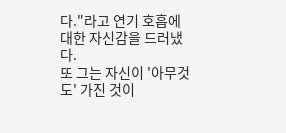다."라고 연기 호흡에 대한 자신감을 드러냈다.
또 그는 자신이 '아무것도' 가진 것이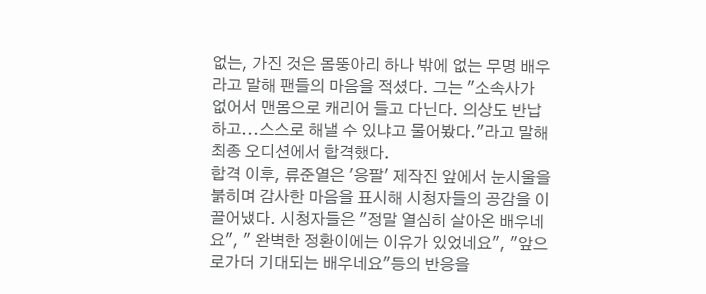없는, 가진 것은 몸뚱아리 하나 밖에 없는 무명 배우라고 말해 팬들의 마음을 적셨다. 그는 "소속사가 없어서 맨몸으로 캐리어 들고 다닌다. 의상도 반납하고...스스로 해낼 수 있냐고 물어봤다."라고 말해 최종 오디션에서 합격했다.
합격 이후, 류준열은 '응팔' 제작진 앞에서 눈시울을 붉히며 감사한 마음을 표시해 시청자들의 공감을 이끌어냈다. 시청자들은 "정말 열심히 살아온 배우네요", " 완벽한 정환이에는 이유가 있었네요", "앞으로가더 기대되는 배우네요"등의 반응을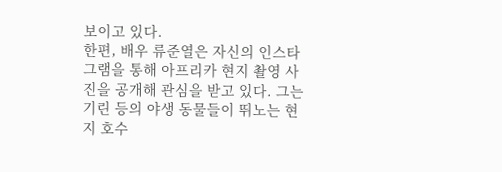보이고 있다.
한편, 배우 류준열은 자신의 인스타그램을 통해 아프리카 현지 촬영 사진을 공개해 관심을 받고 있다. 그는 기린 등의 야생 동물들이 뛰노는 현지 호수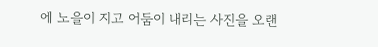에 노을이 지고 어둠이 내리는 사진을 오랜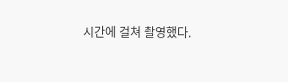시간에 걸쳐 촬영했다.